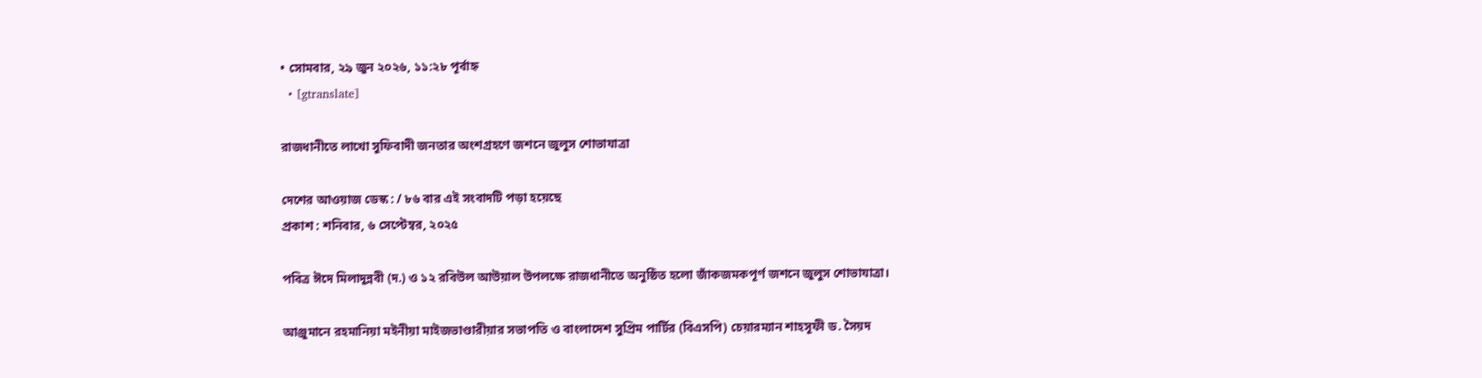• সোমবার, ২৯ জুন ২০২৬, ১১:২৮ পূর্বাহ্ন
  • [gtranslate]

রাজধানীতে লাখো সুফিবাদী জনতার অংশগ্রহণে জশনে জুলুস শোভাযাত্রা

দেশের আওয়াজ ডেস্ক : / ৮৬ বার এই সংবাদটি পড়া হয়েছে
প্রকাশ : শনিবার, ৬ সেপ্টেম্বর, ২০২৫

পবিত্র ঈদে মিলাদুন্নবী (দ.) ও ১২ রবিউল আউয়াল উপলক্ষে রাজধানীতে অনুষ্ঠিত হলো জাঁকজমকপূর্ণ জশনে জুলুস শোভাযাত্রা।

আঞ্জুমানে রহমানিয়া মইনীয়া মাইজভাণ্ডারীয়ার সভাপতি ও বাংলাদেশ সুপ্রিম পার্টির (বিএসপি) চেয়ারম্যান শাহসূফী ড. সৈয়দ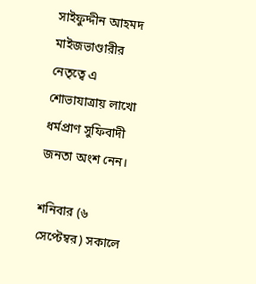সাইফুদ্দীন আহমদ মাইজভাণ্ডারীর নেতৃত্বে এ শোভাযাত্রায় লাখো ধর্মপ্রাণ সুফিবাদী জনতা অংশ নেন।

শনিবার (৬ সেপ্টেম্বর) সকালে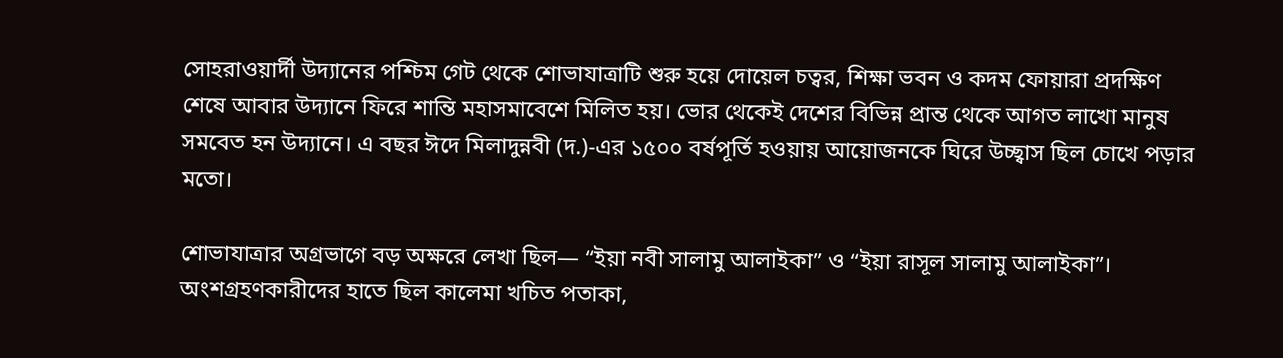সোহরাওয়ার্দী উদ্যানের পশ্চিম গেট থেকে শোভাযাত্রাটি শুরু হয়ে দোয়েল চত্বর, শিক্ষা ভবন ও কদম ফোয়ারা প্রদক্ষিণ শেষে আবার উদ্যানে ফিরে শান্তি মহাসমাবেশে মিলিত হয়। ভোর থেকেই দেশের বিভিন্ন প্রান্ত থেকে আগত লাখো মানুষ সমবেত হন উদ্যানে। এ বছর ঈদে মিলাদুন্নবী (দ.)-এর ১৫০০ বর্ষপূর্তি হওয়ায় আয়োজনকে ঘিরে উচ্ছ্বাস ছিল চোখে পড়ার মতো।

শোভাযাত্রার অগ্রভাগে বড় অক্ষরে লেখা ছিল— “ইয়া নবী সালামু আলাইকা” ও “ইয়া রাসূল সালামু আলাইকা”। অংশগ্রহণকারীদের হাতে ছিল কালেমা খচিত পতাকা,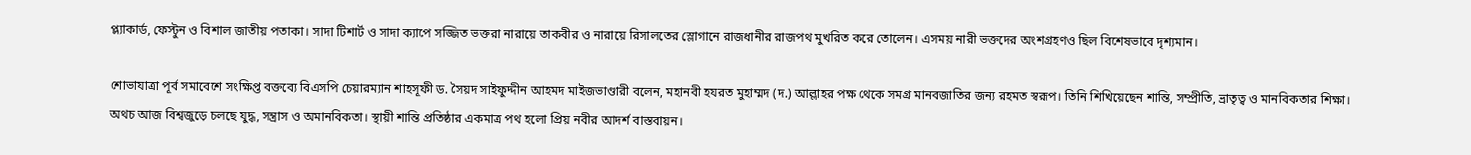প্ল্যাকার্ড, ফেস্টুন ও বিশাল জাতীয় পতাকা। সাদা টিশার্ট ও সাদা ক্যাপে সজ্জিত ভক্তরা নারায়ে তাকবীর ও নারায়ে রিসালতের স্লোগানে রাজধানীর রাজপথ মুখরিত করে তোলেন। এসময় নারী ভক্তদের অংশগ্রহণও ছিল বিশেষভাবে দৃশ্যমান।

শোভাযাত্রা পূর্ব সমাবেশে সংক্ষিপ্ত বক্তব্যে বিএসপি চেয়ারম্যান শাহসূফী ড. সৈয়দ সাইফুদ্দীন আহমদ মাইজভাণ্ডারী বলেন, মহানবী হযরত মুহাম্মদ (দ.) আল্লাহর পক্ষ থেকে সমগ্র মানবজাতির জন্য রহমত স্বরূপ। তিনি শিখিয়েছেন শান্তি, সম্প্রীতি, ভ্রাতৃত্ব ও মানবিকতার শিক্ষা। অথচ আজ বিশ্বজুড়ে চলছে যুদ্ধ, সন্ত্রাস ও অমানবিকতা। স্থায়ী শান্তি প্রতিষ্ঠার একমাত্র পথ হলো প্রিয় নবীর আদর্শ বাস্তবায়ন।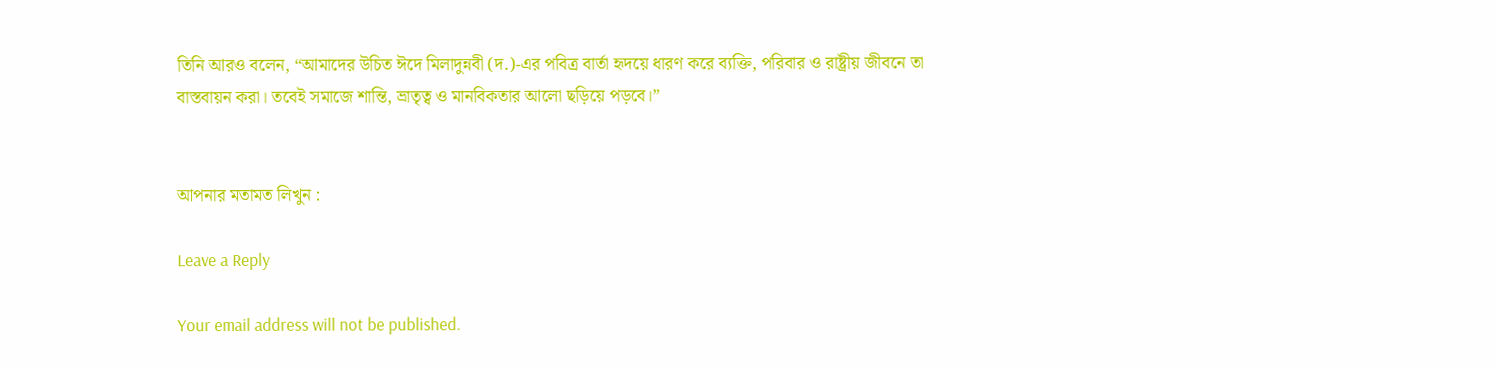তিনি আরও বলেন, “আমাদের উচিত ঈদে মিলাদুন্নবী (দ.)-এর পবিত্র বার্তা হৃদয়ে ধারণ করে ব্যক্তি, পরিবার ও রাষ্ট্রীয় জীবনে তা বাস্তবায়ন করা। তবেই সমাজে শান্তি, ভ্রাতৃত্ব ও মানবিকতার আলো ছড়িয়ে পড়বে।”


আপনার মতামত লিখুন :

Leave a Reply

Your email address will not be published.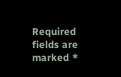Required fields are marked *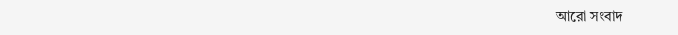আরো সংবাদ